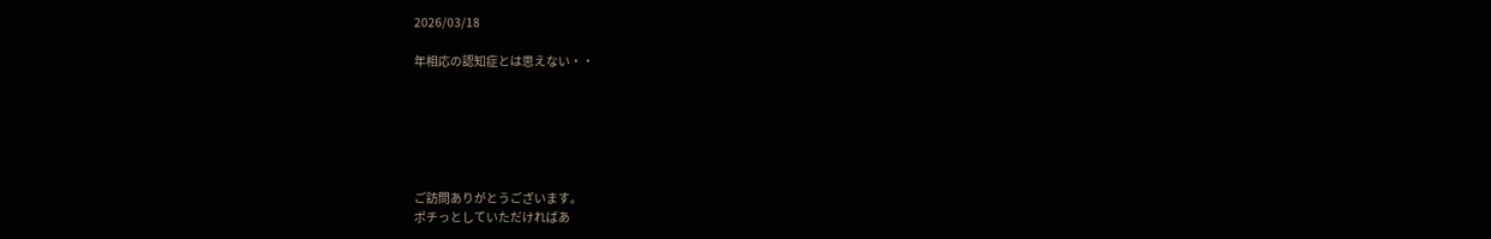2026/03/18

年相応の認知症とは思えない・・






ご訪問ありがとうございます。
ポチっとしていただければあ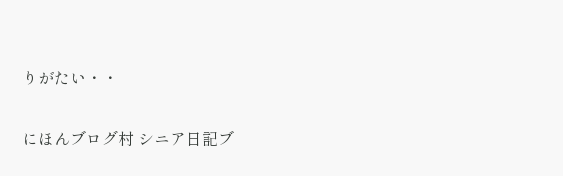りがたい・・

にほんブログ村 シニア日記ブ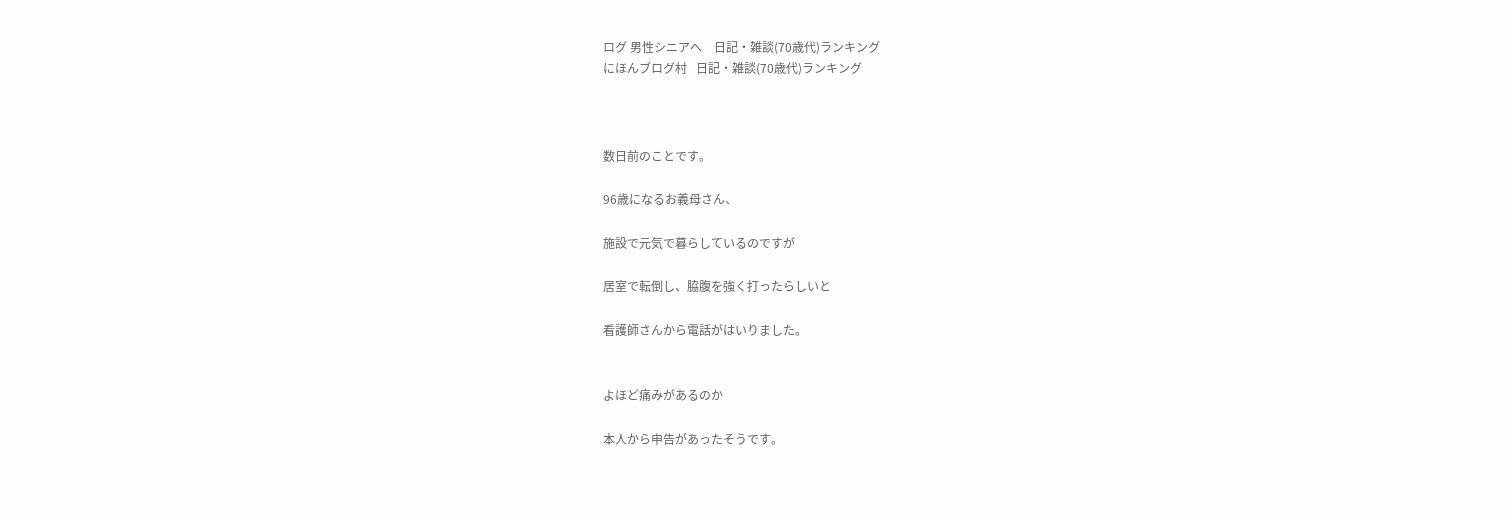ログ 男性シニアへ    日記・雑談(70歳代)ランキング
にほんブログ村   日記・雑談(70歳代)ランキング



数日前のことです。

96歳になるお義母さん、

施設で元気で暮らしているのですが

居室で転倒し、脇腹を強く打ったらしいと

看護師さんから電話がはいりました。


よほど痛みがあるのか

本人から申告があったそうです。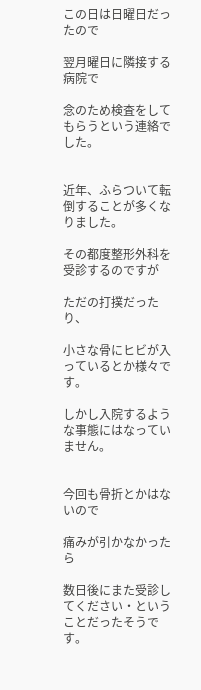この日は日曜日だったので

翌月曜日に隣接する病院で

念のため検査をしてもらうという連絡でした。


近年、ふらついて転倒することが多くなりました。

その都度整形外科を受診するのですが

ただの打撲だったり、

小さな骨にヒビが入っているとか様々です。

しかし入院するような事態にはなっていません。


今回も骨折とかはないので

痛みが引かなかったら

数日後にまた受診してください・ということだったそうです。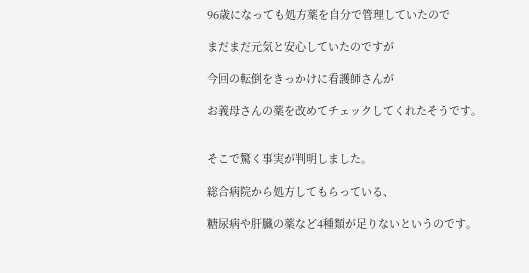96歳になっても処方薬を自分で管理していたので

まだまだ元気と安心していたのですが

今回の転倒をきっかけに看護師さんが

お義母さんの薬を改めてチェックしてくれたそうです。


そこで驚く事実が判明しました。

総合病院から処方してもらっている、

糖尿病や肝臓の薬など4種類が足りないというのです。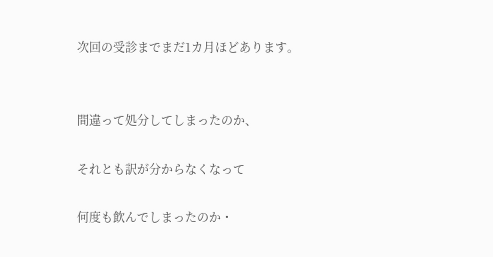次回の受診までまだ1カ月ほどあります。


間違って処分してしまったのか、

それとも訳が分からなくなって

何度も飲んでしまったのか・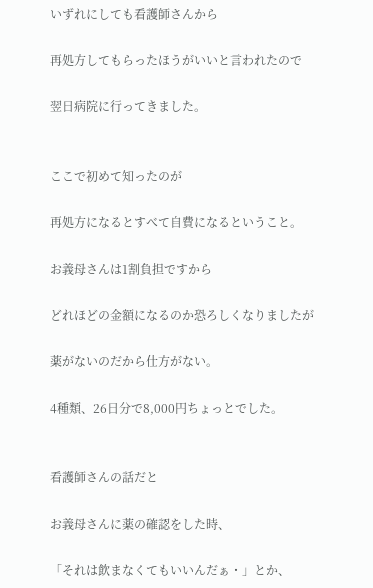いずれにしても看護師さんから

再処方してもらったほうがいいと言われたので

翌日病院に行ってきました。


ここで初めて知ったのが

再処方になるとすべて自費になるということ。

お義母さんは1割負担ですから

どれほどの金額になるのか恐ろしくなりましたが

薬がないのだから仕方がない。

4種類、26日分で8,000円ちょっとでした。


看護師さんの話だと

お義母さんに薬の確認をした時、

「それは飲まなくてもいいんだぁ・」とか、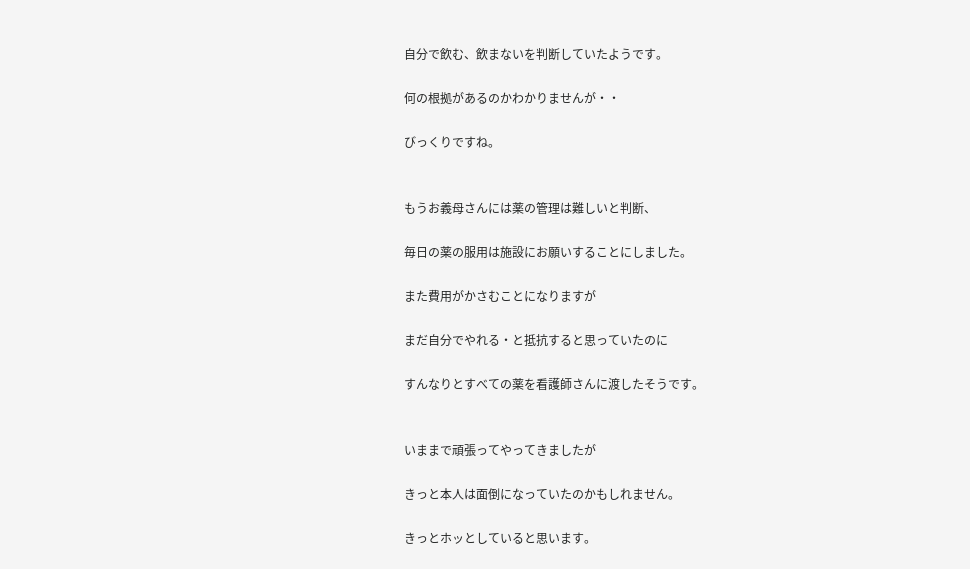自分で飲む、飲まないを判断していたようです。

何の根拠があるのかわかりませんが・・

びっくりですね。


もうお義母さんには薬の管理は難しいと判断、

毎日の薬の服用は施設にお願いすることにしました。

また費用がかさむことになりますが

まだ自分でやれる・と抵抗すると思っていたのに

すんなりとすべての薬を看護師さんに渡したそうです。


いままで頑張ってやってきましたが

きっと本人は面倒になっていたのかもしれません。

きっとホッとしていると思います。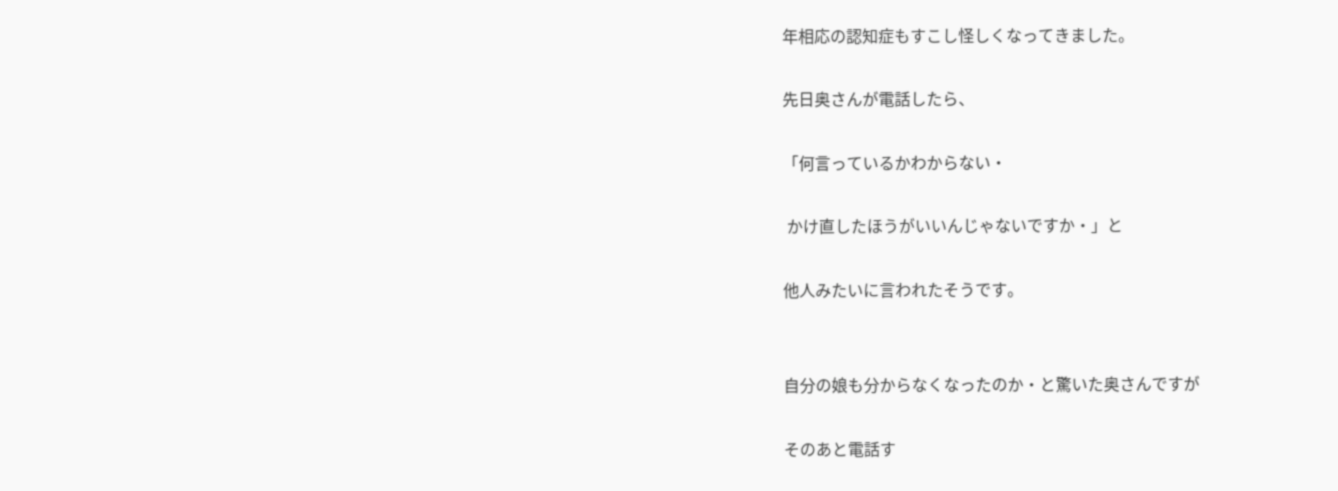年相応の認知症もすこし怪しくなってきました。

先日奥さんが電話したら、

「何言っているかわからない・

 かけ直したほうがいいんじゃないですか・」と

他人みたいに言われたそうです。


自分の娘も分からなくなったのか・と驚いた奥さんですが

そのあと電話す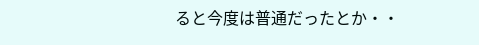ると今度は普通だったとか・・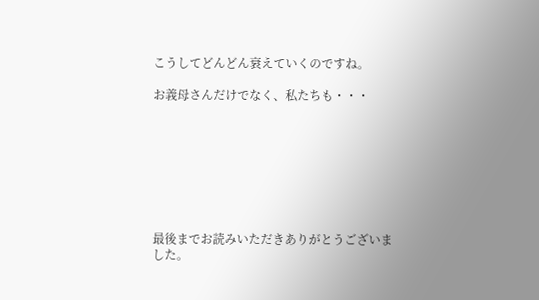こうしてどんどん衰えていくのですね。

お義母さんだけでなく、私たちも・・・








最後までお読みいただきありがとうございました。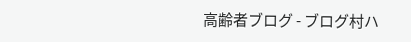高齢者ブログ - ブログ村ハ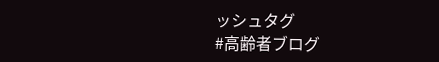ッシュタグ
#高齢者ブログ